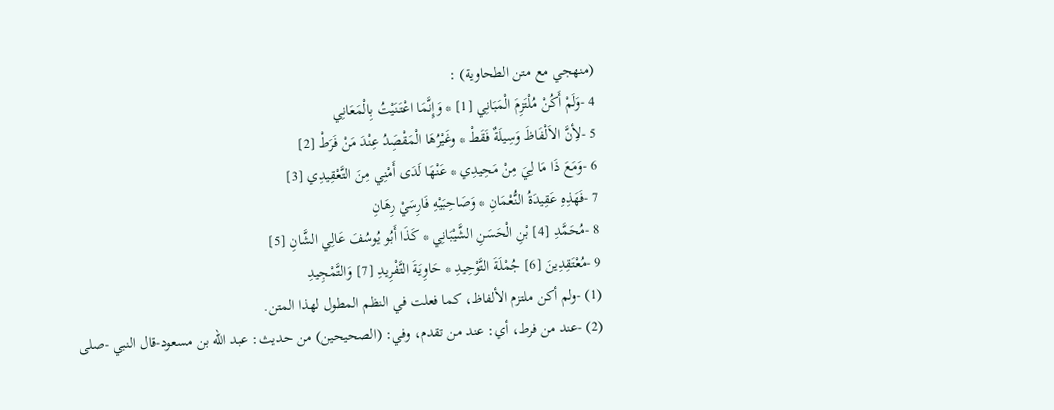(منهجي مع متن الطحاوية) :
4 -وَلَمْ أَكُنْ مُلْتَزِمَ الْمَبَانِي [1] * وَإِنَّمَا اعْتَنَيْتُ بِالْمَعَانِي
5 -لأِنَّ الاَلْفَاظَ وَسِيلَةٌ فَقَطْ * وغَيْرُهَا الْمَقْصَِدُ عِنْدَ مَنْ فَرَطْ [2]
6 -وَمَعَ ذَا مَا لِيَ مِنْ مَحِيدِي * عَنْهَا لَدَى أَمْنِي مِنَ التَّعْقِيدِي [3]
7 -فَهَذِهِ عَقِيدَةُ النُّعْمَانِ * وَصَاحِبَيْهِ فَارِسَيْ رِهَانِ
8 -مُحَمَّدِ [4] بْنِ الْحَسَنِ الشَّيْبَانِي * كَذَا أَبُو يُوسُفَ عَالِي الشَّانِ [5]
9 -مُعْتَقِدِينَ [6] جُمْلَةَ التَّوْحِيدِ * حَاوِيَةَ التَّفْرِيدِ [7] وَالتَّمْجِيدِ
(1) -ولم أكن ملتزم الألفاظ، كما فعلت في النظم المطول لهذا المتن.
(2) -عند من فرط، أي: عند من تقدم، وفي: (الصحيحين) من حديث: عبد الله بن مسعود-قال النبي -صلى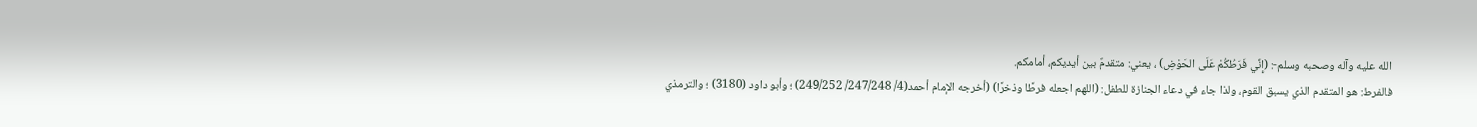الله عليه وآله وصحبه وسلم-: (إِنِّي فَرَطُكُمْ عَلَى الحَوْضِ) ، يعني: متقدمٌ بين أيديكم، أمامكم.
فالفرط: هو المتقدم الذي يسبق القوم، ولذا جاء في دعاء الجنازة للطفل: (اللهم اجعله فرطًا وذخرًا) (أخرجه الإمام أحمد(4/ 247/248/ 249/252) ؛ وأبو داود (3180) ؛ والترمذي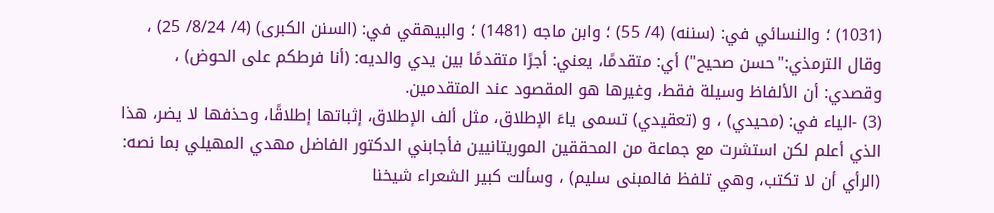(1031) ؛ والنسائي في: (سننه) (4/ 55) ؛ وابن ماجه (1481) ؛ والبيهقي في: (السنن الكبرى) (4/ 8/24/ 25) ، وقال الترمذي:"حسن صحيح") أي: متقدمًا، يعني: أجرًا متقدمًا بين يدي والديه: (أنا فرطكم على الحوض) ، وقصدي: أن الألفاظ وسيلة فقط، وغيرها هو المقصود عند المتقدمين.
(3) -الياء في: (محيدي) ، و (تعقيدي) تسمى ياءَ الإطلاق، مثل ألف الإطلاق، إثباتها إطلاقًا، وحذفها لا يضر، هذا الذي أعلم لكن استشرت مع جماعة من المحققين الموريتانيين فأجابني الدكتور الفاضل مهدي المهيلي بما نصه: (الرأي أن لا تكتب، وهي تلفظ فالمبنى سليم) ، وسألت كبير الشعراء شيخنا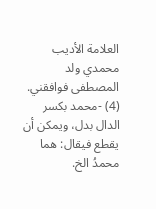العلامة الأديب محمدي ولد المصطفى فوافقني.
(4) -محمد بكسر الدال بدل، ويمكن أن يقطع فيقال: هما محمدُ الخ.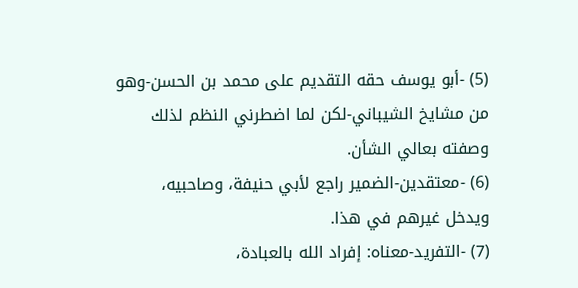(5) -أبو يوسف حقه التقديم على محمد بن الحسن-وهو من مشايخ الشيباني-لكن لما اضطرني النظم لذلك وصفته بعالي الشأن.
(6) -معتقدين-الضمير راجع لأبي حنيفة، وصاحبيه، ويدخل غيرهم في هذا.
(7) -التفريد-معناه: إفراد الله بالعبادة،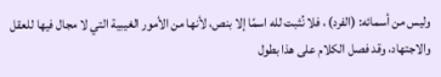وليس من أسمائه: (الفرد) ، فلا نُثبت لله اسمًا إلا بنص، لأنها من الأمور الغيبية التي لا مجال فيها للعقل والاجتهاد، وقد فصل الكلام على هذا بطول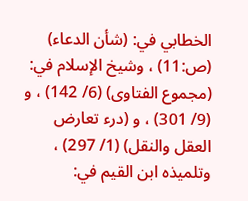الخطابي في: (شأن الدعاء) (ص:11) ، وشيخ الإسلام في: (مجموع الفتاوى) (6/ 142) ، و (9/ 301) ، و (درء تعارض العقل والنقل) (1/ 297) ، وتلميذه ابن القيم في: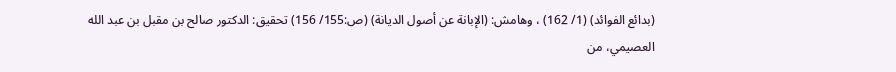(بدائع الفوائد) (1/ 162) ، وهامش: (الإبانة عن أصول الديانة) (ص:155/ 156) تحقيق: الدكتور صالح بن مقبل بن عبد الله العصيمي، من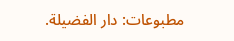مطبوعات: دار الفضيلة.